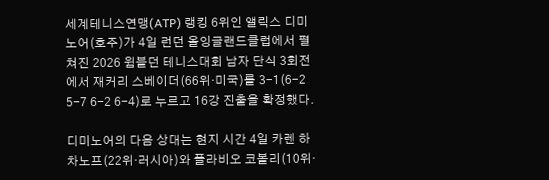세계테니스연맹(ATP) 랭킹 6위인 앨릭스 디미노어(호주)가 4일 런던 올잉글랜드클럽에서 펼쳐진 2026 윔블던 테니스대회 남자 단식 3회전에서 재커리 스베이더(66위·미국)를 3-1(6-2 5-7 6-2 6-4)로 누르고 16강 진출을 확정했다.

디미노어의 다음 상대는 현지 시간 4일 카렌 하차노프(22위·러시아)와 플라비오 코볼리(10위·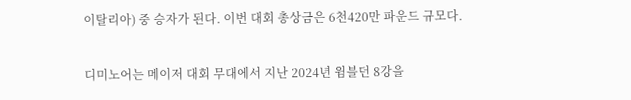이탈리아) 중 승자가 된다. 이번 대회 총상금은 6천420만 파운드 규모다.

디미노어는 메이저 대회 무대에서 지난 2024년 윔블던 8강을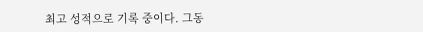최고 성적으로 기록 중이다. 그동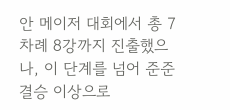안 메이저 대회에서 총 7차례 8강까지 진출했으나, 이 단계를 넘어 준준결승 이상으로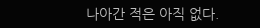나아간 적은 아직 없다.